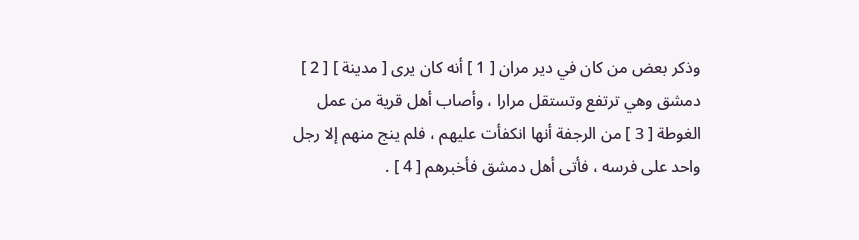وذكر بعض من كان في دير مران [ 1 ] أنه كان يرى [ مدينة ] [ 2 ] دمشق وهي ترتفع وتستقل مرارا ، وأصاب أهل قرية من عمل الغوطة [ 3 ] من الرجفة أنها انكفأت عليهم ، فلم ينج منهم إلا رجل واحد على فرسه ، فأتى أهل دمشق فأخبرهم [ 4 ] .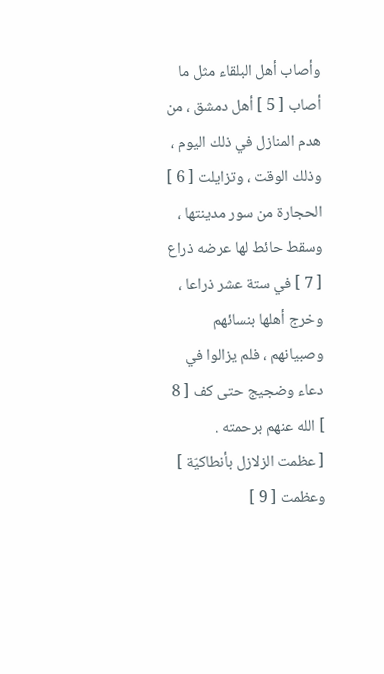وأصاب أهل البلقاء مثل ما أصاب [ 5 ] أهل دمشق ، من هدم المنازل في ذلك اليوم ، وذلك الوقت ، وتزايلت [ 6 ] الحجارة من سور مدينتها ، وسقط حائط لها عرضه ذراع [ 7 ] في ستة عشر ذراعا ، وخرج أهلها بنسائهم وصبيانهم ، فلم يزالوا في دعاء وضجيج حتى كف [ 8 ] الله عنهم برحمته .
[ عظمت الزلازل بأنطاكيّة ]
وعظمت [ 9 ]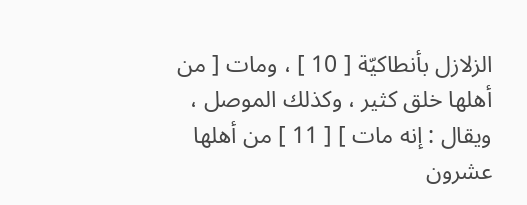الزلازل بأنطاكيّة [ 10 ] ، ومات [ من أهلها خلق كثير ، وكذلك الموصل ، ويقال : إنه مات ] [ 11 ] من أهلها عشرون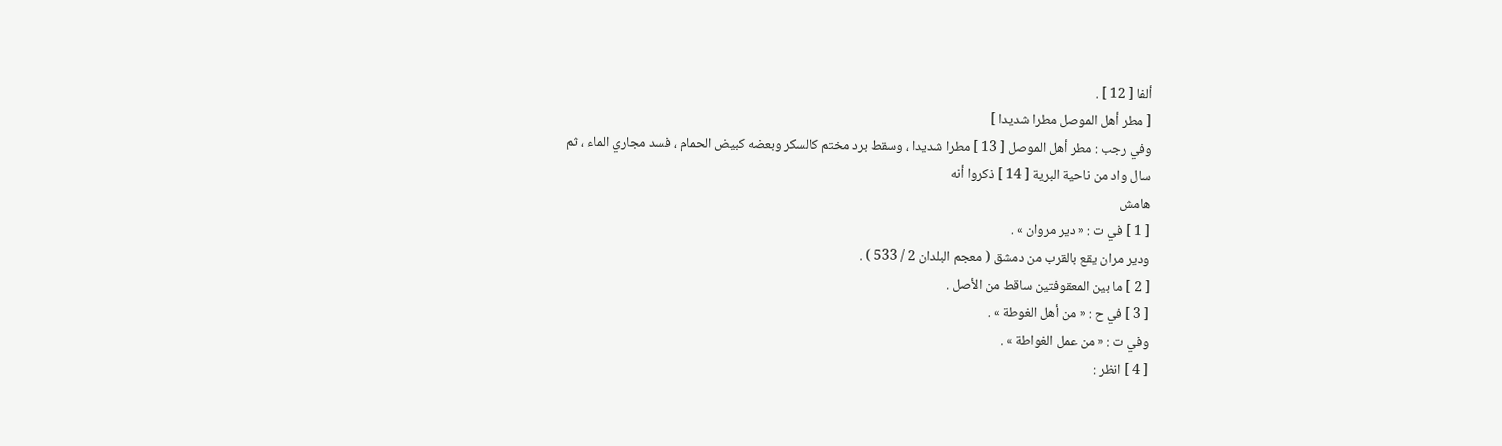ألفا [ 12 ] .
[ مطر أهل الموصل مطرا شديدا ]
وفي رجب : مطر أهل الموصل [ 13 ] مطرا شديدا ، وسقط برد مختم كالسكر وبعضه كبيض الحمام ، فسد مجاري الماء ، ثم سال واد من ناحية البرية [ 14 ] ذكروا أنه
هامش
[ 1 ] في ت : « دير مروان » .
ودير مران يقع بالقرب من دمشق ( معجم البلدان 2 / 533 ) .
[ 2 ] ما بين المعقوفتين ساقط من الأصل .
[ 3 ] في ح : « من أهل الغوطة » .
وفي ت : « من عمل الغواطة » .
[ 4 ] انظر :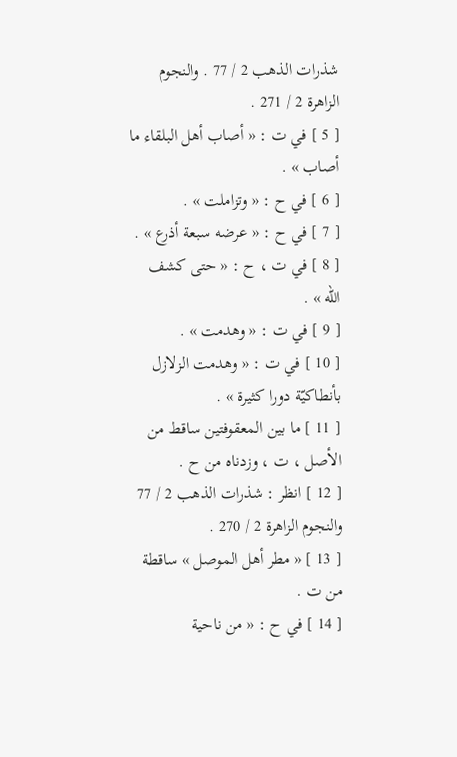شذرات الذهب 2 / 77 . والنجوم الزاهرة 2 / 271 .
[ 5 ] في ت : « أصاب أهل البلقاء ما أصاب » .
[ 6 ] في ح : « وتزاملت » .
[ 7 ] في ح : « عرضه سبعة أذرع » .
[ 8 ] في ت ، ح : « حتى كشف الله » .
[ 9 ] في ت : « وهدمت » .
[ 10 ] في ت : « وهدمت الزلازل بأنطاكيّة دورا كثيرة » .
[ 11 ] ما بين المعقوفتين ساقط من الأصل ، ت ، وزدناه من ح .
[ 12 ] انظر : شذرات الذهب 2 / 77 والنجوم الزاهرة 2 / 270 .
[ 13 ] « مطر أهل الموصل » ساقطة من ت .
[ 14 ] في ح : « من ناحية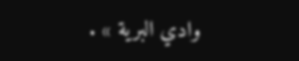وادي البرية » .